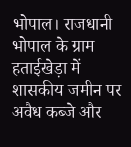भोपाल। राजधानी भोपाल के ग्राम हताईखेड़ा में शासकीय जमीन पर अवैध कब्जे और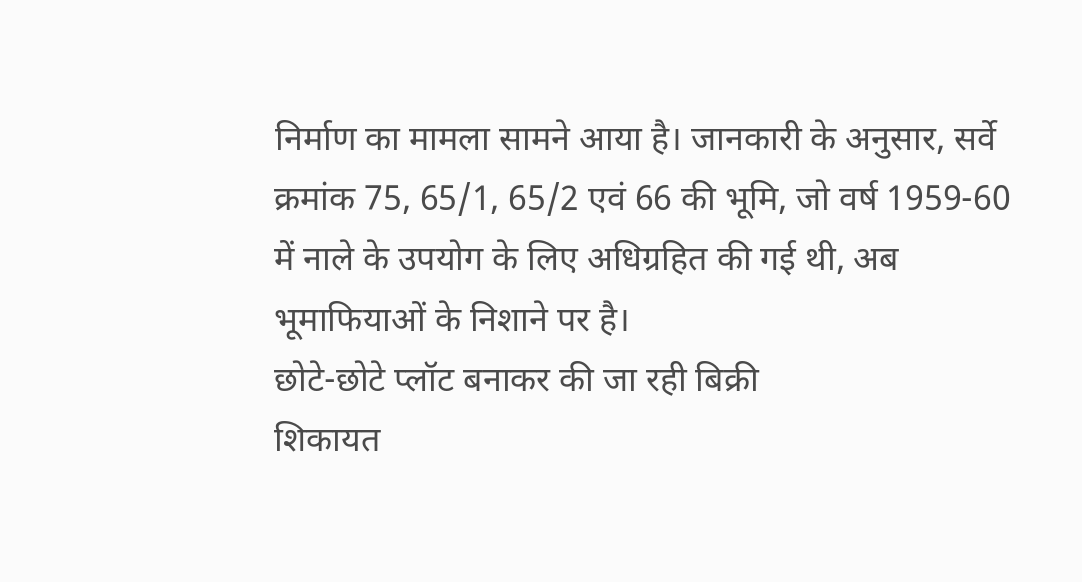निर्माण का मामला सामने आया है। जानकारी के अनुसार, सर्वे क्रमांक 75, 65/1, 65/2 एवं 66 की भूमि, जो वर्ष 1959-60 में नाले के उपयोग के लिए अधिग्रहित की गई थी, अब भूमाफियाओं के निशाने पर है।
छोटे-छोटे प्लॉट बनाकर की जा रही बिक्री
शिकायत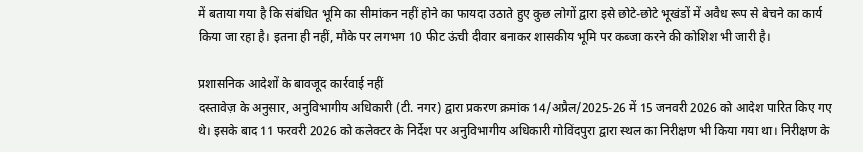में बताया गया है कि संबंधित भूमि का सीमांकन नहीं होने का फायदा उठाते हुए कुछ लोगों द्वारा इसे छोटे-छोटे भूखंडों में अवैध रूप से बेचने का कार्य किया जा रहा है। इतना ही नहीं, मौके पर लगभग 10 फीट ऊंची दीवार बनाकर शासकीय भूमि पर कब्जा करने की कोशिश भी जारी है।

प्रशासनिक आदेशों के बावजूद कार्रवाई नहीं
दस्तावेज़ के अनुसार, अनुविभागीय अधिकारी (टी. नगर) द्वारा प्रकरण क्रमांक 14/अप्रैल/2025-26 में 15 जनवरी 2026 को आदेश पारित किए गए थे। इसके बाद 11 फरवरी 2026 को कलेक्टर के निर्देश पर अनुविभागीय अधिकारी गोविंदपुरा द्वारा स्थल का निरीक्षण भी किया गया था। निरीक्षण के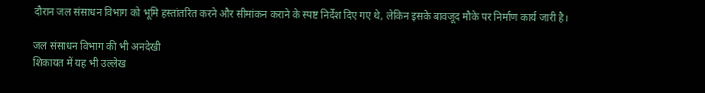दौरान जल संसाधन विभाग को भूमि हस्तांतरित करने और सीमांकन कराने के स्पष्ट निर्देश दिए गए थे, लेकिन इसके बावजूद मौके पर निर्माण कार्य जारी है।

जल संसाधन विभाग की भी अनदेखी
शिकायत में यह भी उल्लेख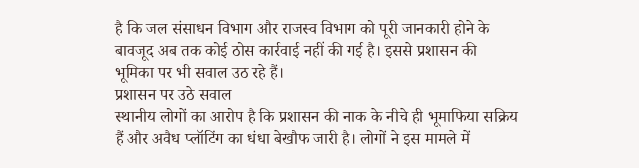है कि जल संसाधन विभाग और राजस्व विभाग को पूरी जानकारी होने के बावजूद अब तक कोई ठोस कार्रवाई नहीं की गई है। इससे प्रशासन की भूमिका पर भी सवाल उठ रहे हैं।
प्रशासन पर उठे सवाल
स्थानीय लोगों का आरोप है कि प्रशासन की नाक के नीचे ही भूमाफिया सक्रिय हैं और अवैध प्लॉटिंग का धंधा बेखौफ जारी है। लोगों ने इस मामले में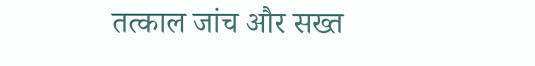तत्काल जांच और सख्त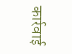कार्रवाई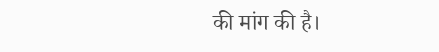की मांग की है।